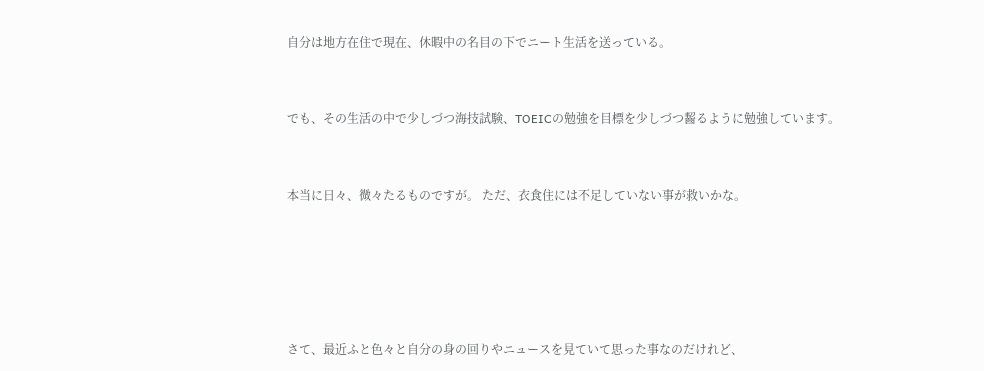自分は地方在住で現在、休暇中の名目の下でニート生活を送っている。


でも、その生活の中で少しづつ海技試験、TOEICの勉強を目標を少しづつ齧るように勉強しています。


本当に日々、微々たるものですが。 ただ、衣食住には不足していない事が救いかな。





さて、最近ふと色々と自分の身の回りやニュースを見ていて思った事なのだけれど、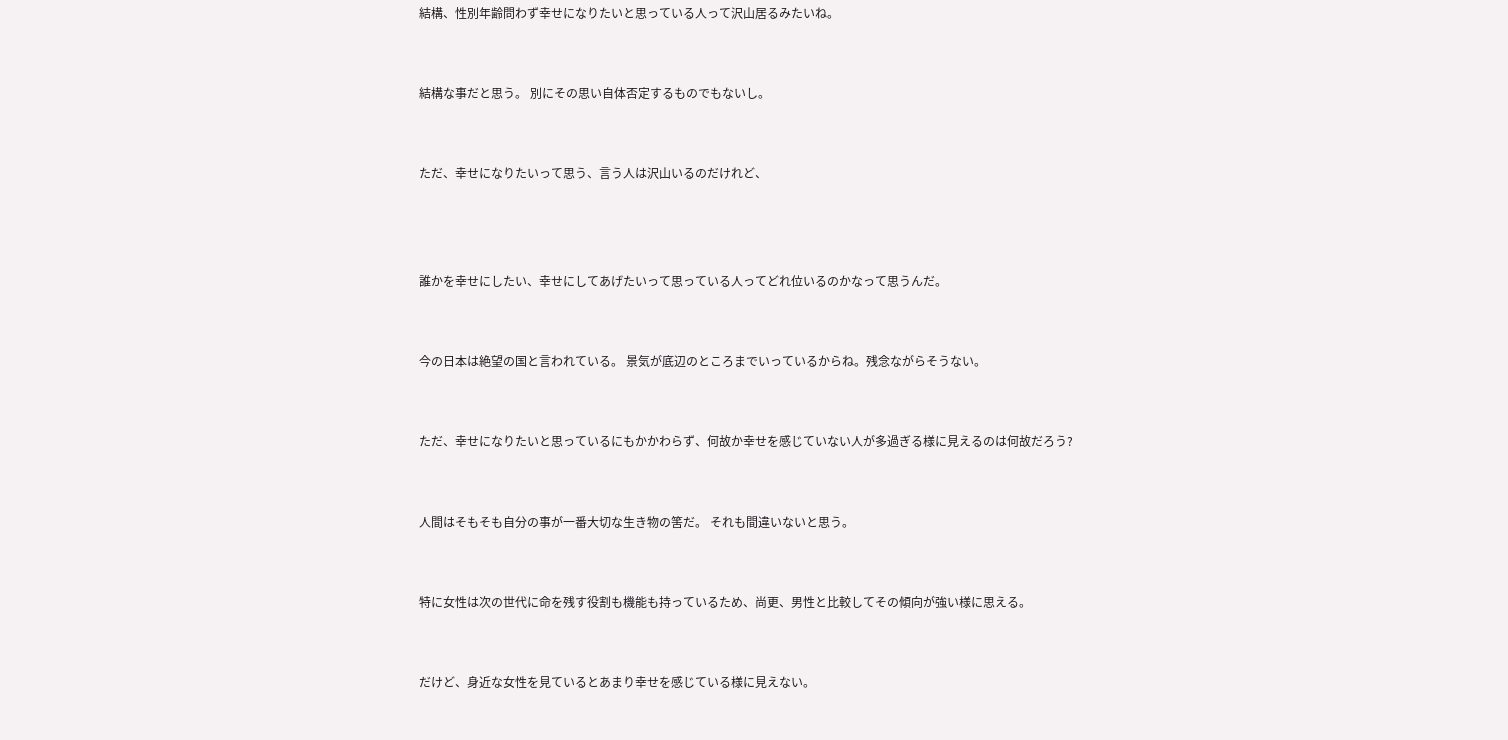結構、性別年齢問わず幸せになりたいと思っている人って沢山居るみたいね。


結構な事だと思う。 別にその思い自体否定するものでもないし。


ただ、幸せになりたいって思う、言う人は沢山いるのだけれど、



誰かを幸せにしたい、幸せにしてあげたいって思っている人ってどれ位いるのかなって思うんだ。


今の日本は絶望の国と言われている。 景気が底辺のところまでいっているからね。残念ながらそうない。


ただ、幸せになりたいと思っているにもかかわらず、何故か幸せを感じていない人が多過ぎる様に見えるのは何故だろう?


人間はそもそも自分の事が一番大切な生き物の筈だ。 それも間違いないと思う。


特に女性は次の世代に命を残す役割も機能も持っているため、尚更、男性と比較してその傾向が強い様に思える。


だけど、身近な女性を見ているとあまり幸せを感じている様に見えない。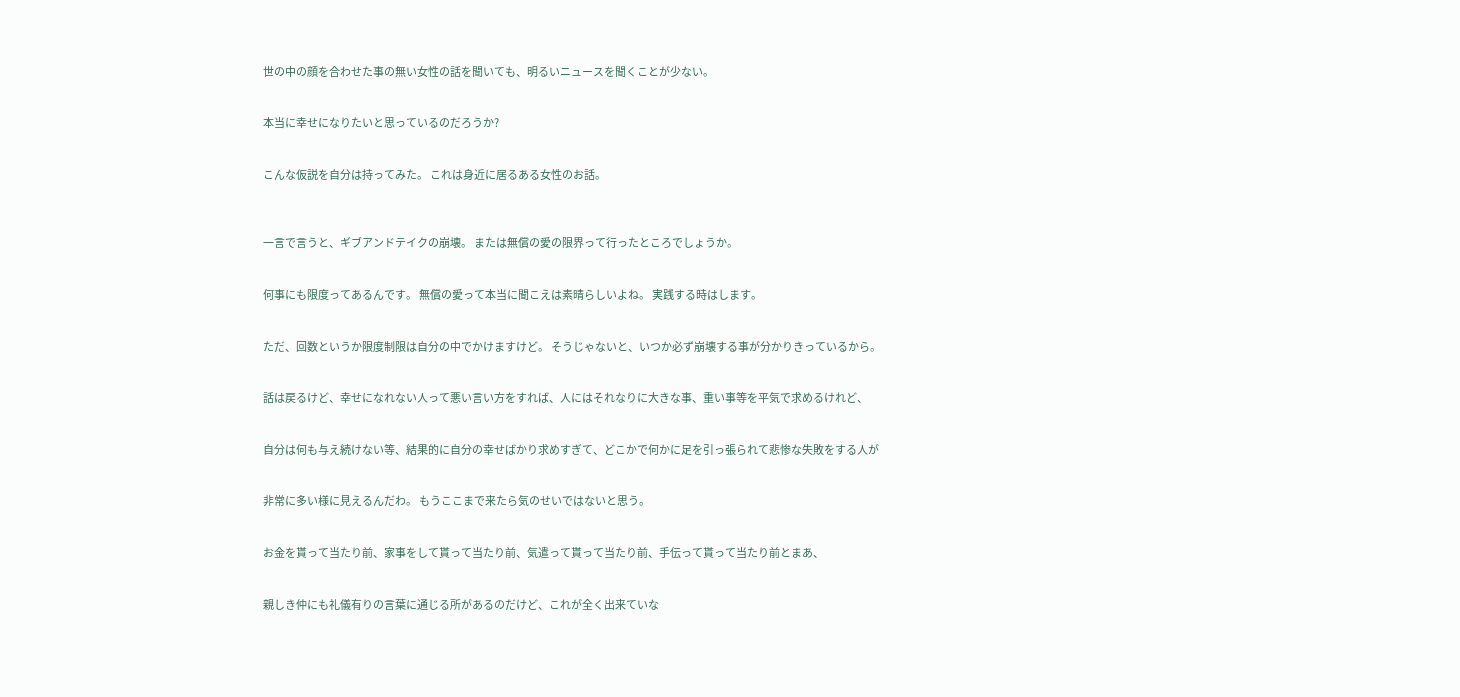世の中の顔を合わせた事の無い女性の話を聞いても、明るいニュースを聞くことが少ない。


本当に幸せになりたいと思っているのだろうか?


こんな仮説を自分は持ってみた。 これは身近に居るある女性のお話。



一言で言うと、ギブアンドテイクの崩壊。 または無償の愛の限界って行ったところでしょうか。


何事にも限度ってあるんです。 無償の愛って本当に聞こえは素晴らしいよね。 実践する時はします。


ただ、回数というか限度制限は自分の中でかけますけど。 そうじゃないと、いつか必ず崩壊する事が分かりきっているから。


話は戻るけど、幸せになれない人って悪い言い方をすれば、人にはそれなりに大きな事、重い事等を平気で求めるけれど、


自分は何も与え続けない等、結果的に自分の幸せばかり求めすぎて、どこかで何かに足を引っ張られて悲惨な失敗をする人が


非常に多い様に見えるんだわ。 もうここまで来たら気のせいではないと思う。


お金を貰って当たり前、家事をして貰って当たり前、気遣って貰って当たり前、手伝って貰って当たり前とまあ、


親しき仲にも礼儀有りの言葉に通じる所があるのだけど、これが全く出来ていな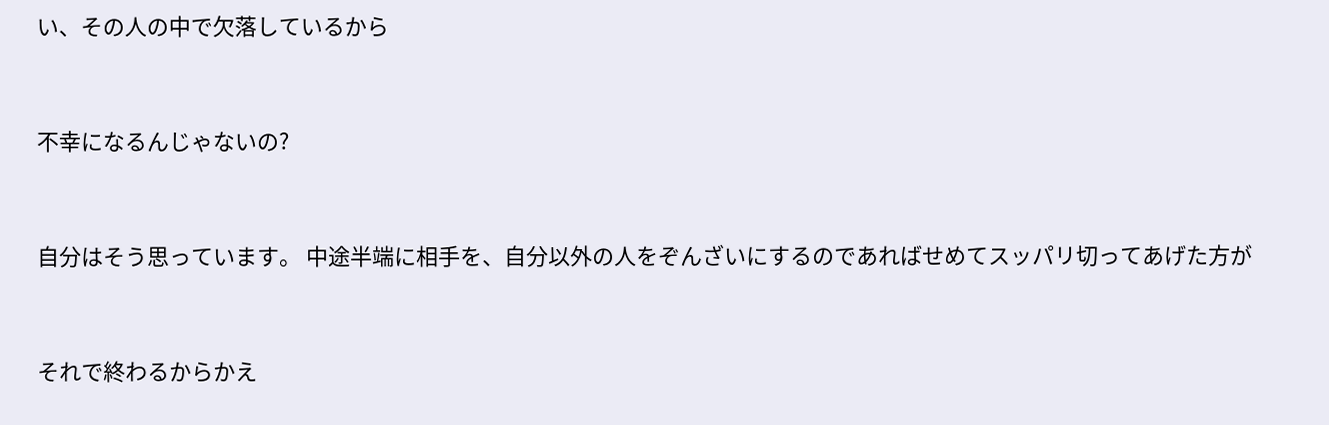い、その人の中で欠落しているから


不幸になるんじゃないの?


自分はそう思っています。 中途半端に相手を、自分以外の人をぞんざいにするのであればせめてスッパリ切ってあげた方が


それで終わるからかえ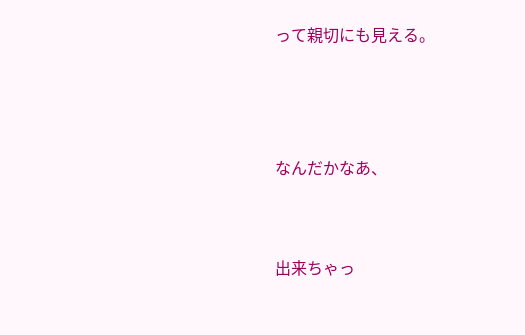って親切にも見える。



なんだかなあ、


出来ちゃっ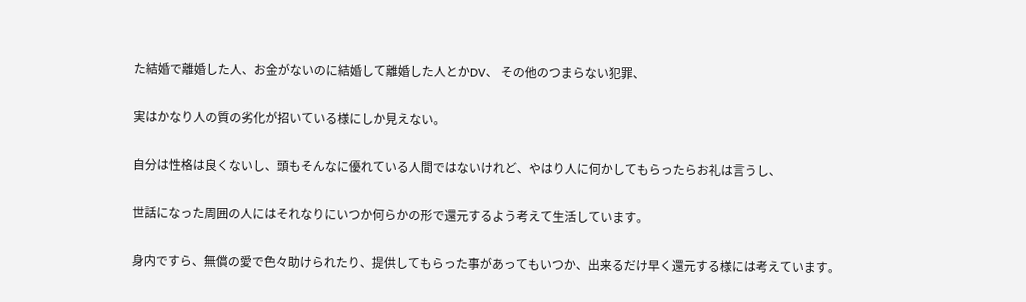た結婚で離婚した人、お金がないのに結婚して離婚した人とかDV、 その他のつまらない犯罪、


実はかなり人の質の劣化が招いている様にしか見えない。


自分は性格は良くないし、頭もそんなに優れている人間ではないけれど、やはり人に何かしてもらったらお礼は言うし、


世話になった周囲の人にはそれなりにいつか何らかの形で還元するよう考えて生活しています。


身内ですら、無償の愛で色々助けられたり、提供してもらった事があってもいつか、出来るだけ早く還元する様には考えています。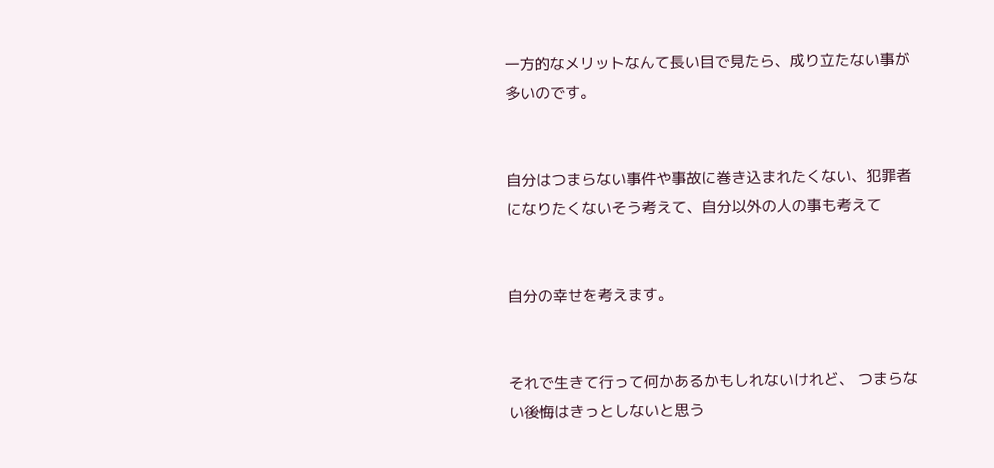一方的なメリットなんて長い目で見たら、成り立たない事が多いのです。


自分はつまらない事件や事故に巻き込まれたくない、犯罪者になりたくないそう考えて、自分以外の人の事も考えて


自分の幸せを考えます。


それで生きて行って何かあるかもしれないけれど、 つまらない後悔はきっとしないと思う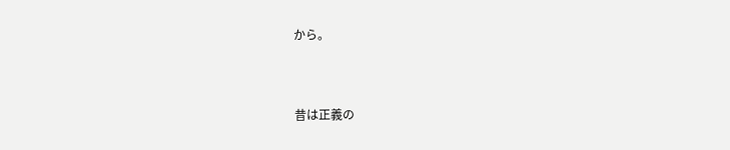から。


昔は正義の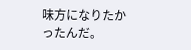味方になりたかったんだ。